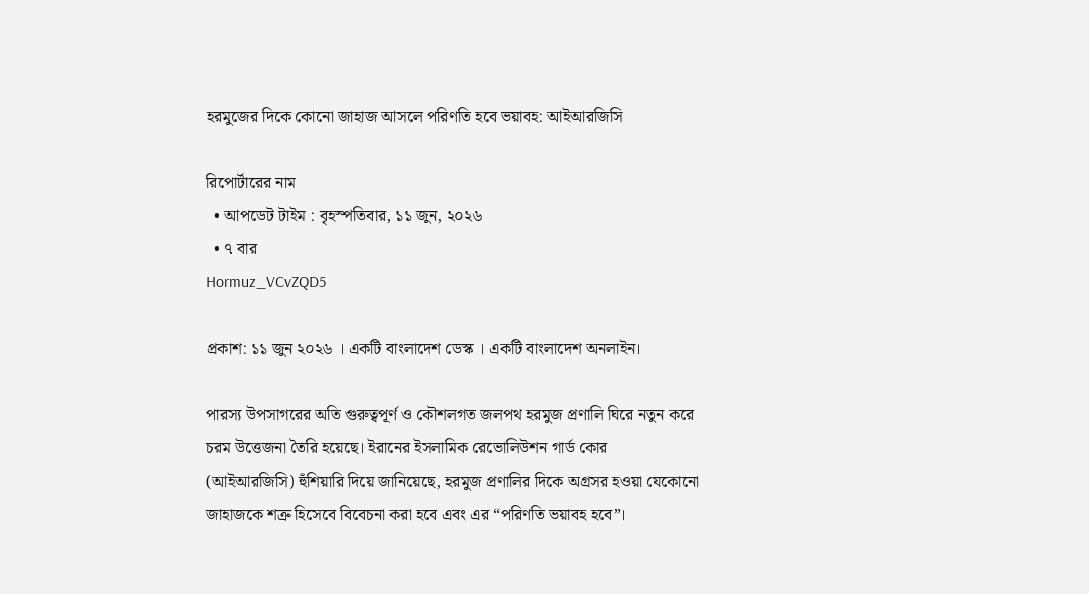হরমুজের দিকে কোনো জাহাজ আসলে পরিণতি হবে ভয়াবহ: আইআরজিসি

রিপোর্টারের নাম
  • আপডেট টাইম : বৃহস্পতিবার, ১১ জুন, ২০২৬
  • ৭ বার
Hormuz_VCvZQD5

প্রকাশ: ১১ জুন ২০২৬ । একটি বাংলাদেশ ডেস্ক । একটি বাংলাদেশ অনলাইন।

পারস্য উপসাগরের অতি গুরুত্বপূর্ণ ও কৌশলগত জলপথ হরমুজ প্রণালি ঘিরে নতুন করে চরম উত্তেজনা তৈরি হয়েছে। ইরানের ইসলামিক রেভোলিউশন গার্ড কোর (আইআরজিসি) হুঁশিয়ারি দিয়ে জানিয়েছে, হরমুজ প্রণালির দিকে অগ্রসর হওয়া যেকোনো জাহাজকে শত্রু হিসেবে বিবেচনা করা হবে এবং এর “পরিণতি ভয়াবহ হবে”।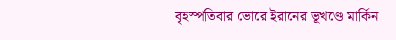বৃহস্পতিবার ভোরে ইরানের ভূখণ্ডে মার্কিন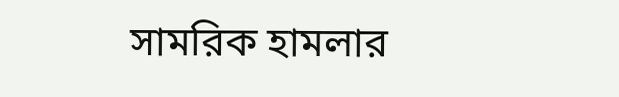সামরিক হামলার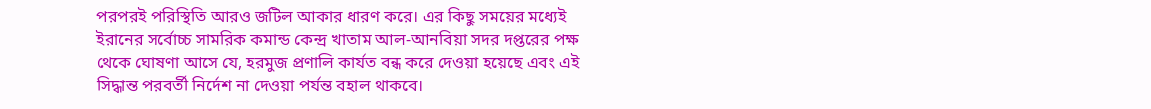পরপরই পরিস্থিতি আরও জটিল আকার ধারণ করে। এর কিছু সময়ের মধ্যেই ইরানের সর্বোচ্চ সামরিক কমান্ড কেন্দ্র খাতাম আল-আনবিয়া সদর দপ্তরের পক্ষ থেকে ঘোষণা আসে যে, হরমুজ প্রণালি কার্যত বন্ধ করে দেওয়া হয়েছে এবং এই সিদ্ধান্ত পরবর্তী নির্দেশ না দেওয়া পর্যন্ত বহাল থাকবে।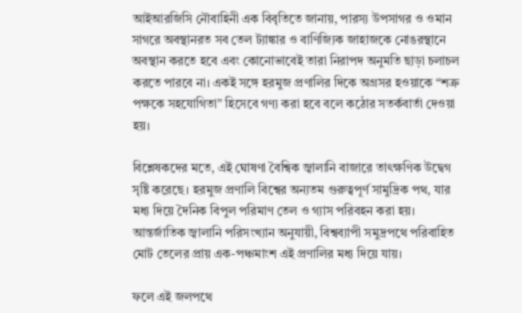আইআরজিসি নৌবাহিনী এক বিবৃতিতে জানায়, পারস্য উপসাগর ও ওমান সাগরে অবস্থানরত সব তেল ট্যাঙ্কার ও বাণিজ্যিক জাহাজকে নোঙরস্থানে অবস্থান করতে হবে এবং কোনোভাবেই তারা নিরাপদ অনুমতি ছাড়া চলাচল করতে পারবে না। একই সঙ্গে হরমুজ প্রণালির দিকে অগ্রসর হওয়াকে “শত্রু পক্ষকে সহযোগিতা” হিসেবে গণ্য করা হবে বলে কঠোর সতর্কবার্তা দেওয়া হয়।

বিশ্লেষকদের মতে, এই ঘোষণা বৈশ্বিক জ্বালানি বাজারে তাৎক্ষণিক উদ্বেগ সৃষ্টি করেছে। হরমুজ প্রণালি বিশ্বের অন্যতম গুরুত্বপূর্ণ সামুদ্রিক পথ, যার মধ্য দিয়ে দৈনিক বিপুল পরিমাণ তেল ও গ্যাস পরিবহন করা হয়। আন্তর্জাতিক জ্বালানি পরিসংখ্যান অনুযায়ী, বিশ্বব্যাপী সমুদ্রপথে পরিবাহিত মোট তেলের প্রায় এক-পঞ্চমাংশ এই প্রণালির মধ্য দিয়ে যায়।

ফলে এই জলপথে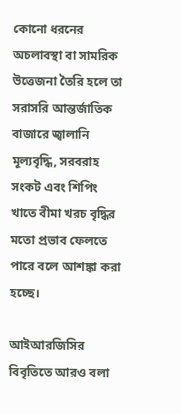কোনো ধরনের অচলাবস্থা বা সামরিক উত্তেজনা তৈরি হলে তা সরাসরি আন্তর্জাতিক বাজারে জ্বালানি মূল্যবৃদ্ধি, সরবরাহ সংকট এবং শিপিং খাতে বীমা খরচ বৃদ্ধির মতো প্রভাব ফেলতে পারে বলে আশঙ্কা করা হচ্ছে।

আইআরজিসির বিবৃতিতে আরও বলা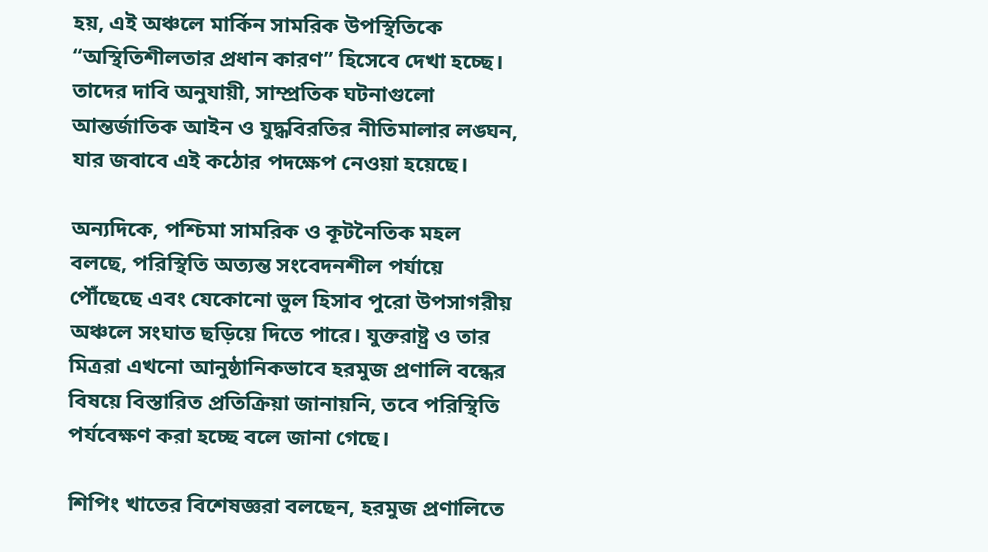হয়, এই অঞ্চলে মার্কিন সামরিক উপস্থিতিকে “অস্থিতিশীলতার প্রধান কারণ” হিসেবে দেখা হচ্ছে। তাদের দাবি অনুযায়ী, সাম্প্রতিক ঘটনাগুলো আন্তর্জাতিক আইন ও যুদ্ধবিরতির নীতিমালার লঙ্ঘন, যার জবাবে এই কঠোর পদক্ষেপ নেওয়া হয়েছে।

অন্যদিকে, পশ্চিমা সামরিক ও কূটনৈতিক মহল বলছে, পরিস্থিতি অত্যন্ত সংবেদনশীল পর্যায়ে পৌঁছেছে এবং যেকোনো ভুল হিসাব পুরো উপসাগরীয় অঞ্চলে সংঘাত ছড়িয়ে দিতে পারে। যুক্তরাষ্ট্র ও তার মিত্ররা এখনো আনুষ্ঠানিকভাবে হরমুজ প্রণালি বন্ধের বিষয়ে বিস্তারিত প্রতিক্রিয়া জানায়নি, তবে পরিস্থিতি পর্যবেক্ষণ করা হচ্ছে বলে জানা গেছে।

শিপিং খাতের বিশেষজ্ঞরা বলছেন, হরমুজ প্রণালিতে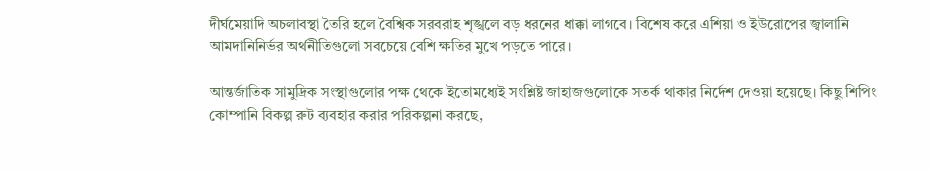দীর্ঘমেয়াদি অচলাবস্থা তৈরি হলে বৈশ্বিক সরবরাহ শৃঙ্খলে বড় ধরনের ধাক্কা লাগবে। বিশেষ করে এশিয়া ও ইউরোপের জ্বালানি আমদানিনির্ভর অর্থনীতিগুলো সবচেয়ে বেশি ক্ষতির মুখে পড়তে পারে।

আন্তর্জাতিক সামুদ্রিক সংস্থাগুলোর পক্ষ থেকে ইতোমধ্যেই সংশ্লিষ্ট জাহাজগুলোকে সতর্ক থাকার নির্দেশ দেওয়া হয়েছে। কিছু শিপিং কোম্পানি বিকল্প রুট ব্যবহার করার পরিকল্পনা করছে,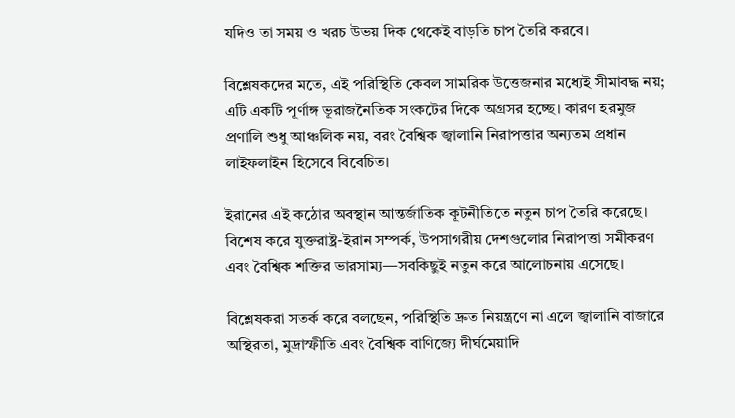যদিও তা সময় ও খরচ উভয় দিক থেকেই বাড়তি চাপ তৈরি করবে।

বিশ্লেষকদের মতে, এই পরিস্থিতি কেবল সামরিক উত্তেজনার মধ্যেই সীমাবদ্ধ নয়; এটি একটি পূর্ণাঙ্গ ভূরাজনৈতিক সংকটের দিকে অগ্রসর হচ্ছে। কারণ হরমুজ প্রণালি শুধু আঞ্চলিক নয়, বরং বৈশ্বিক জ্বালানি নিরাপত্তার অন্যতম প্রধান লাইফলাইন হিসেবে বিবেচিত।

ইরানের এই কঠোর অবস্থান আন্তর্জাতিক কূটনীতিতে নতুন চাপ তৈরি করেছে। বিশেষ করে যুক্তরাষ্ট্র-ইরান সম্পর্ক, উপসাগরীয় দেশগুলোর নিরাপত্তা সমীকরণ এবং বৈশ্বিক শক্তির ভারসাম্য—সবকিছুই নতুন করে আলোচনায় এসেছে।

বিশ্লেষকরা সতর্ক করে বলছেন, পরিস্থিতি দ্রুত নিয়ন্ত্রণে না এলে জ্বালানি বাজারে অস্থিরতা, মুদ্রাস্ফীতি এবং বৈশ্বিক বাণিজ্যে দীর্ঘমেয়াদি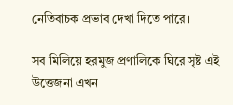নেতিবাচক প্রভাব দেখা দিতে পারে।

সব মিলিয়ে হরমুজ প্রণালিকে ঘিরে সৃষ্ট এই উত্তেজনা এখন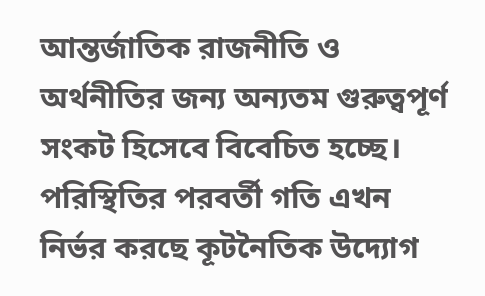আন্তর্জাতিক রাজনীতি ও অর্থনীতির জন্য অন্যতম গুরুত্বপূর্ণ সংকট হিসেবে বিবেচিত হচ্ছে। পরিস্থিতির পরবর্তী গতি এখন নির্ভর করছে কূটনৈতিক উদ্যোগ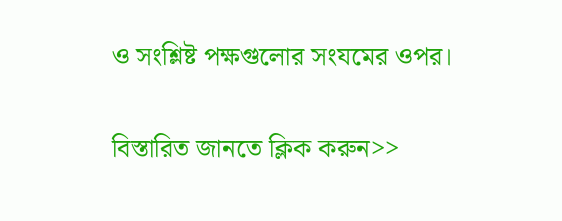ও সংশ্লিষ্ট পক্ষগুলোর সংযমের ওপর।

বিস্তারিত জানতে ক্লিক করুন>>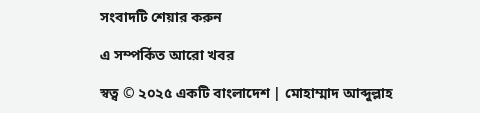সংবাদটি শেয়ার করুন

এ সম্পর্কিত আরো খবর

স্বত্ব © ২০২৫ একটি বাংলাদেশ | মোহাম্মাদ আব্দুল্লাহ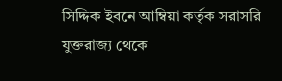সিদ্দিক ইবনে আম্বিয়া কর্তৃক সরাসরি যুক্তরাজ্য থেকে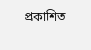প্রকাশিত